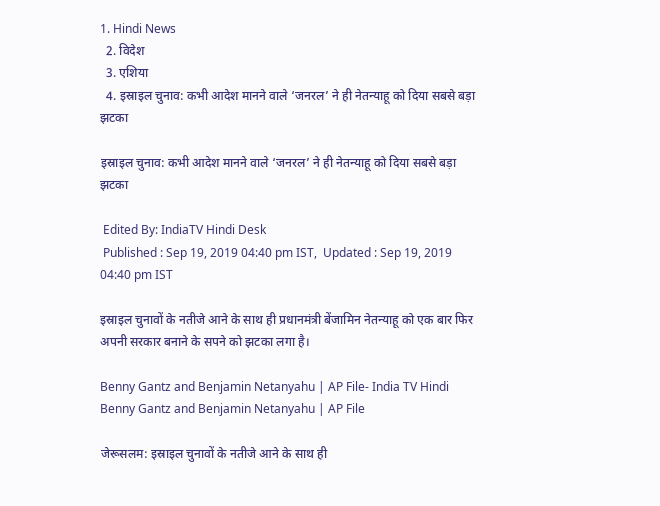1. Hindi News
  2. विदेश
  3. एशिया
  4. इस्राइल चुनाव: कभी आदेश मानने वाले ‘जनरल’ ने ही नेतन्याहू को दिया सबसे बड़ा झटका

इस्राइल चुनाव: कभी आदेश मानने वाले ‘जनरल’ ने ही नेतन्याहू को दिया सबसे बड़ा झटका

 Edited By: IndiaTV Hindi Desk
 Published : Sep 19, 2019 04:40 pm IST,  Updated : Sep 19, 2019 04:40 pm IST

इस्राइल चुनावों के नतीजे आने के साथ ही प्रधानमंत्री बेंजामिन नेतन्याहू को एक बार फिर अपनी सरकार बनाने के सपने को झटका लगा है।

Benny Gantz and Benjamin Netanyahu | AP File- India TV Hindi
Benny Gantz and Benjamin Netanyahu | AP File

जेरूसलम: इस्राइल चुनावों के नतीजे आने के साथ ही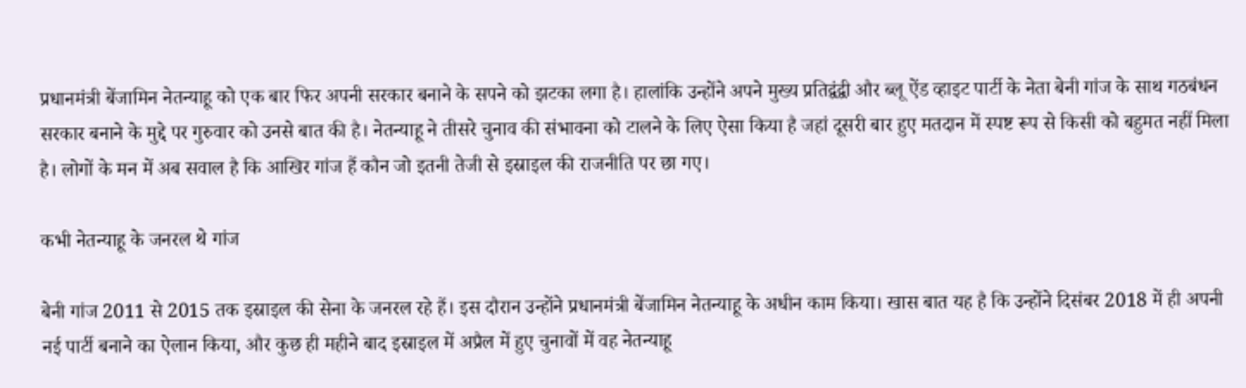प्रधानमंत्री बेंजामिन नेतन्याहू को एक बार फिर अपनी सरकार बनाने के सपने को झटका लगा है। हालांकि उन्होंने अपने मुख्य प्रतिद्वंद्वी और ब्लू ऐंड व्हाइट पार्टी के नेता बेनी गांज के साथ गठबंधन सरकार बनाने के मुद्दे पर गुरुवार को उनसे बात की है। नेतन्याहू ने तीसरे चुनाव की संभावना को टालने के लिए ऐसा किया है जहां दूसरी बार हुए मतदान में स्पष्ट रूप से किसी को बहुमत नहीं मिला है। लोगों के मन में अब सवाल है कि आखिर गांज हैं कौन जो इतनी तेजी से इस्राइल की राजनीति पर छा गए।

कभी नेतन्याहू के जनरल थे गांज

बेनी गांज 2011 से 2015 तक इस्राइल की सेना के जनरल रहे हैं। इस दौरान उन्होंने प्रधानमंत्री बेंजामिन नेतन्याहू के अधीन काम किया। खास बात यह है कि उन्होंने दिसंबर 2018 में ही अपनी नई पार्टी बनाने का ऐलान किया, और कुछ ही महीने बाद इस्राइल में अप्रैल में हुए चुनावों में वह नेतन्याहू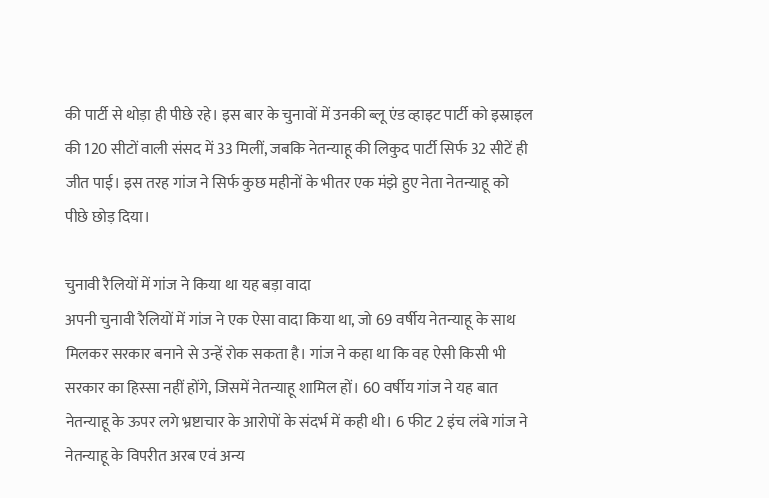की पार्टी से थोड़ा ही पीछे रहे। इस बार के चुनावों में उनकी ब्लू एंड व्हाइट पार्टी को इस्राइल की 120 सीटों वाली संसद में 33 मिलीं, जबकि नेतन्याहू की लिकुद पार्टी सिर्फ 32 सीटें ही जीत पाई। इस तरह गांज ने सिर्फ कुछ महीनों के भीतर एक मंझे हुए नेता नेतन्याहू को पीछे छोड़ दिया।

चुनावी रैलियों में गांज ने किया था यह बड़ा वादा
अपनी चुनावी रैलियों में गांज ने एक ऐसा वादा किया था, जो 69 वर्षीय नेतन्याहू के साथ मिलकर सरकार बनाने से उन्हें रोक सकता है। गांज ने कहा था कि वह ऐसी किसी भी सरकार का हिस्सा नहीं होंगे, जिसमें नेतन्याहू शामिल हों। 60 वर्षीय गांज ने यह बात नेतन्याहू के ऊपर लगे भ्रष्टाचार के आरोपों के संदर्भ में कही थी। 6 फीट 2 इंच लंबे गांज ने नेतन्याहू के विपरीत अरब एवं अन्य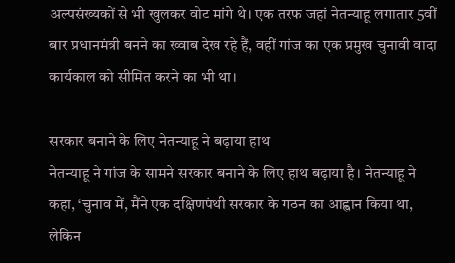अल्पसंख्यकों से भी खुलकर वोट मांगे थे। एक तरफ जहां नेतन्याहू लगातार 5वीं बार प्रधानमंत्री बनने का ख्वाब देख रहे हैं, वहीं गांज का एक प्रमुख चुनावी वादा कार्यकाल को सीमित करने का भी था।

सरकार बनाने के लिए नेतन्याहू ने बढ़ाया हाथ
नेतन्याहू ने गांज के सामने सरकार बनाने के लिए हाथ बढ़ाया है। नेतन्याहू ने कहा, ‘चुनाव में, मैंने एक दक्षिणपंथी सरकार के गठन का आह्वान किया था, लेकिन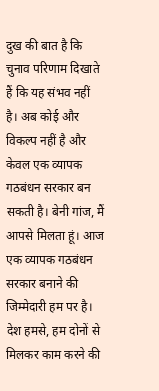दुख की बात है कि चुनाव परिणाम दिखाते हैं कि यह संभव नहीं है। अब कोई और विकल्प नहीं है और केवल एक व्यापक गठबंधन सरकार बन सकती है। बेनी गांज, मैं आपसे मिलता हूं। आज एक व्यापक गठबंधन सरकार बनाने की जिम्मेदारी हम पर है। देश हमसे, हम दोनों से मिलकर काम करने की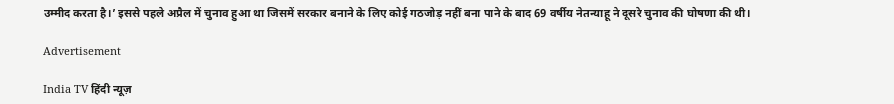उम्मीद करता है।’ इससे पहले अप्रैल में चुनाव हुआ था जिसमें सरकार बनाने के लिए कोई गठजोड़ नहीं बना पाने के बाद 69 वर्षीय नेतन्याहू ने दूसरे चुनाव की घोषणा की थी।

Advertisement

India TV हिंदी न्यूज़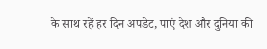के साथ रहें हर दिन अपडेट, पाएं देश और दुनिया की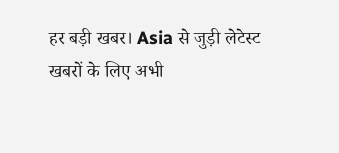हर बड़ी खबर। Asia से जुड़ी लेटेस्ट खबरों के लिए अभी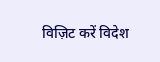विज़िट करें विदेश